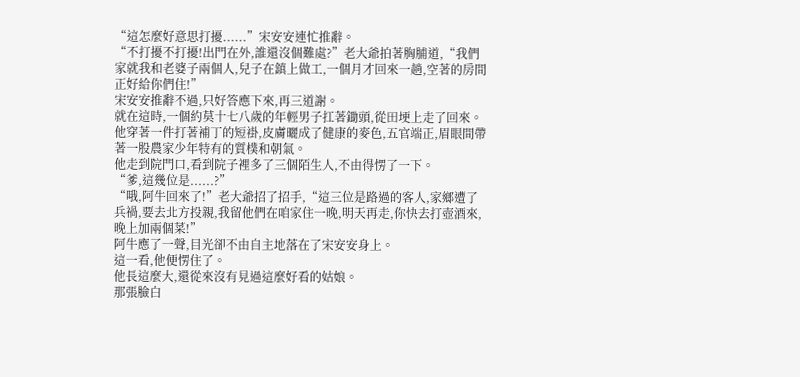“這怎麼好意思打擾......”宋安安連忙推辭。
“不打擾不打擾!出門在外,誰還沒個難處?”老大爺拍著胸脯道,“我們家就我和老婆子兩個人,兒子在鎮上做工,一個月才回來一趟,空著的房間正好給你們住!”
宋安安推辭不過,只好答應下來,再三道謝。
就在這時,一個約莫十七八歲的年輕男子扛著鋤頭,從田埂上走了回來。
他穿著一件打著補丁的短褂,皮膚曬成了健康的麥色,五官端正,眉眼間帶著一股農家少年特有的質樸和朝氣。
他走到院門口,看到院子裡多了三個陌生人,不由得愣了一下。
“爹,這幾位是......?”
“哦,阿牛回來了!”老大爺招了招手,“這三位是路過的客人,家鄉遭了兵禍,要去北方投親,我留他們在咱家住一晚,明天再走,你快去打壺酒來,晚上加兩個菜!”
阿牛應了一聲,目光卻不由自主地落在了宋安安身上。
這一看,他便愣住了。
他長這麼大,還從來沒有見過這麼好看的姑娘。
那張臉白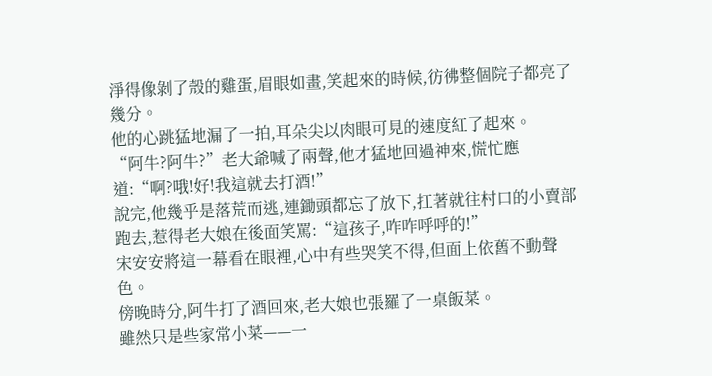淨得像剝了殼的雞蛋,眉眼如畫,笑起來的時候,彷彿整個院子都亮了幾分。
他的心跳猛地漏了一拍,耳朵尖以肉眼可見的速度紅了起來。
“阿牛?阿牛?”老大爺喊了兩聲,他才猛地回過神來,慌忙應道:“啊?哦!好!我這就去打酒!”
說完,他幾乎是落荒而逃,連鋤頭都忘了放下,扛著就往村口的小賣部跑去,惹得老大娘在後面笑罵:“這孩子,咋咋呼呼的!”
宋安安將這一幕看在眼裡,心中有些哭笑不得,但面上依舊不動聲色。
傍晚時分,阿牛打了酒回來,老大娘也張羅了一桌飯菜。
雖然只是些家常小菜——一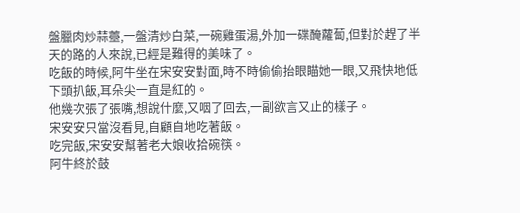盤臘肉炒蒜薹,一盤清炒白菜,一碗雞蛋湯,外加一碟醃蘿蔔,但對於趕了半天的路的人來說,已經是難得的美味了。
吃飯的時候,阿牛坐在宋安安對面,時不時偷偷抬眼瞄她一眼,又飛快地低下頭扒飯,耳朵尖一直是紅的。
他幾次張了張嘴,想說什麼,又咽了回去,一副欲言又止的樣子。
宋安安只當沒看見,自顧自地吃著飯。
吃完飯,宋安安幫著老大娘收拾碗筷。
阿牛終於鼓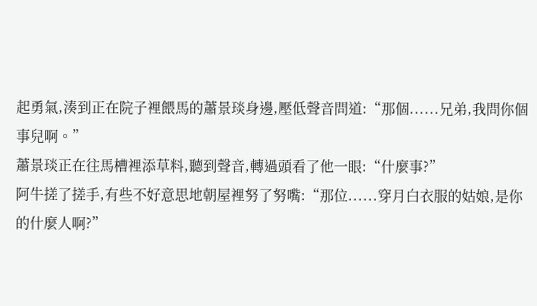起勇氣,湊到正在院子裡餵馬的蕭景琰身邊,壓低聲音問道:“那個......兄弟,我問你個事兒啊。”
蕭景琰正在往馬槽裡添草料,聽到聲音,轉過頭看了他一眼:“什麼事?”
阿牛搓了搓手,有些不好意思地朝屋裡努了努嘴:“那位......穿月白衣服的姑娘,是你的什麼人啊?”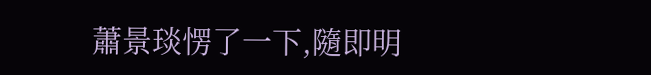蕭景琰愣了一下,隨即明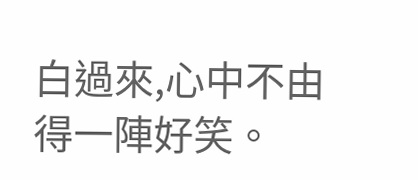白過來,心中不由得一陣好笑。